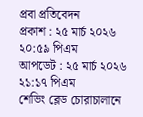প্রবা প্রতিবেদন
প্রকাশ : ২৫ মার্চ ২০২৬ ২০:৫৯ পিএম
আপডেট : ২৫ মার্চ ২০২৬ ২১:১৭ পিএম
শেভিং ব্লেড চোরাচালানে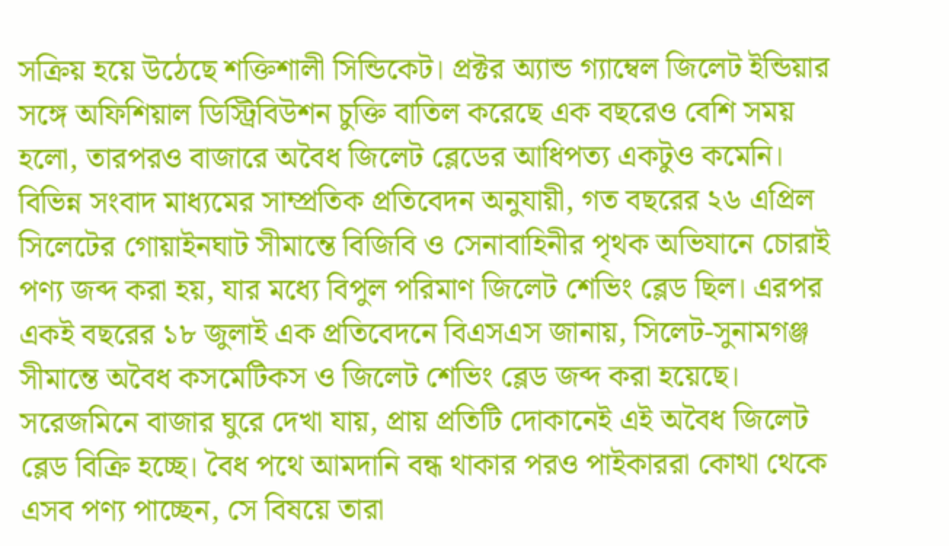সক্রিয় হয়ে উঠেছে শক্তিশালী সিন্ডিকেট। প্রক্টর অ্যান্ড গ্যাম্বেল জিলেট ইন্ডিয়ার সঙ্গে অফিশিয়াল ডিস্ট্রিবিউশন চুক্তি বাতিল করেছে এক বছরেও বেশি সময় হলো, তারপরও বাজারে অবৈধ জিলেট ব্লেডের আধিপত্য একটুও কমেনি।
বিভিন্ন সংবাদ মাধ্যমের সাম্প্রতিক প্রতিবেদন অনুযায়ী, গত বছরের ২৬ এপ্রিল সিলেটের গোয়াইনঘাট সীমান্তে বিজিবি ও সেনাবাহিনীর পৃথক অভিযানে চোরাই পণ্য জব্দ করা হয়, যার মধ্যে বিপুল পরিমাণ জিলেট শেভিং ব্লেড ছিল। এরপর একই বছরের ১৮ জুলাই এক প্রতিবেদনে বিএসএস জানায়, সিলেট-সুনামগঞ্জ সীমান্তে অবৈধ কসমেটিকস ও জিলেট শেভিং ব্লেড জব্দ করা হয়েছে।
সরেজমিনে বাজার ঘুরে দেখা যায়, প্রায় প্রতিটি দোকানেই এই অবৈধ জিলেট ব্লেড বিক্রি হচ্ছে। বৈধ পথে আমদানি বন্ধ থাকার পরও পাইকাররা কোথা থেকে এসব পণ্য পাচ্ছেন, সে বিষয়ে তারা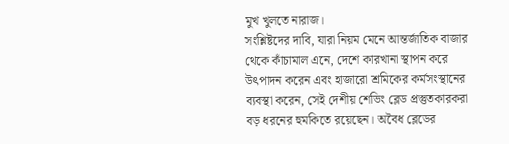মুখ খুলতে নারাজ।
সংশ্লিষ্টদের দাবি, যারা নিয়ম মেনে আন্তর্জাতিক বাজার থেকে কাঁচামাল এনে, দেশে কারখানা স্থাপন করে উৎপাদন করেন এবং হাজারো শ্রমিকের কর্মসংস্থানের ব্যবস্থা করেন, সেই দেশীয় শেভিং ব্লেড প্রস্তুতকারকরা বড় ধরনের হুমকিতে রয়েছেন। অবৈধ ব্লেডের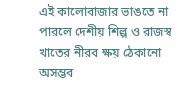এই কালোবাজার ভাঙতে না পারলে দেশীয় শিল্প ও রাজস্ব খাতের নীরব ক্ষয় ঠেকানো অসম্ভব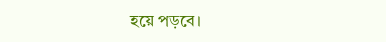হয়ে পড়বে।